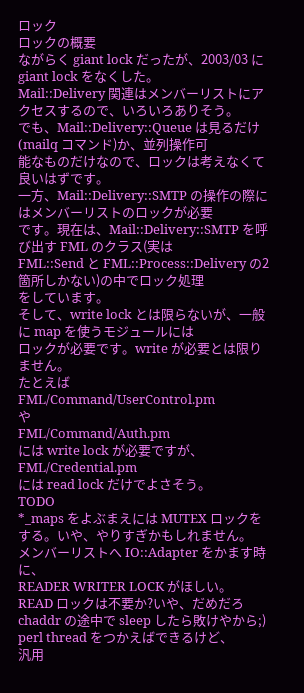ロック
ロックの概要
ながらく giant lock だったが、2003/03 に giant lock をなくした。
Mail::Delivery 関連はメンバーリストにアクセスするので、いろいろありそう。
でも、Mail::Delivery::Queue は見るだけ (mailq コマンド)か、並列操作可
能なものだけなので、ロックは考えなくて良いはずです。
一方、Mail::Delivery::SMTP の操作の際にはメンバーリストのロックが必要
です。現在は、Mail::Delivery::SMTP を呼び出す FML のクラス(実は
FML::Send と FML::Process::Delivery の2箇所しかない)の中でロック処理
をしています。
そして、write lock とは限らないが、一般に map を使うモジュールには
ロックが必要です。write が必要とは限りません。
たとえば
FML/Command/UserControl.pm
や
FML/Command/Auth.pm
には write lock が必要ですが、
FML/Credential.pm
には read lock だけでよさそう。
TODO
*_maps をよぶまえには MUTEX ロックをする。いや、やりすぎかもしれません。
メンバーリストへ IO::Adapter をかます時に、
READER WRITER LOCK がほしい。
READ ロックは不要か?いや、だめだろ
chaddr の途中で sleep したら敗けやから;)
perl thread をつかえばできるけど、
汎用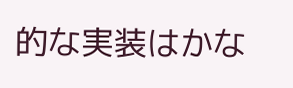的な実装はかな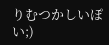りむつかしいぽい;)